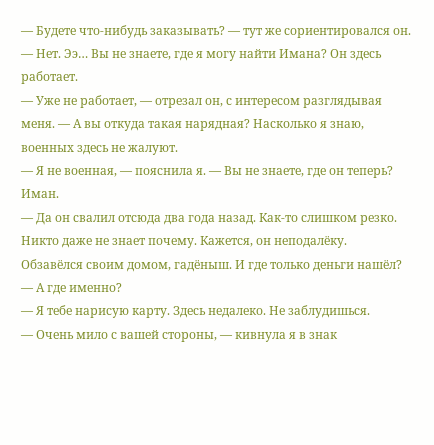— Будете что-нибудь заказывать? — тут же сориентировался он.
— Нет. Ээ… Вы не знаете, где я могу найти Имана? Он здесь работает.
— Уже не работает, — отрезал он, с интересом разглядывая меня. — А вы откуда такая нарядная? Насколько я знаю, военных здесь не жалуют.
— Я не военная, — пояснила я. — Вы не знаете, где он теперь? Иман.
— Да он свалил отсюда два года назад. Как-то слишком резко. Никто даже не знает почему. Кажется, он неподалёку. Обзавёлся своим домом, гадёныш. И где только деньги нашёл?
— А где именно?
— Я тебе нарисую карту. Здесь недалеко. Не заблудишься.
— Очень мило с вашей стороны, — кивнула я в знак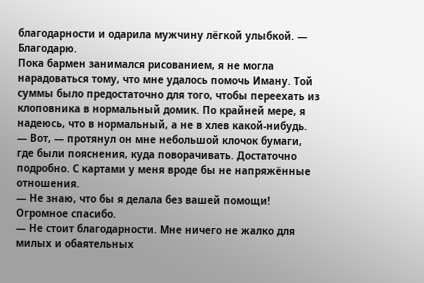благодарности и одарила мужчину лёгкой улыбкой. — Благодарю.
Пока бармен занимался рисованием, я не могла нарадоваться тому, что мне удалось помочь Иману. Той суммы было предостаточно для того, чтобы переехать из клоповника в нормальный домик. По крайней мере, я надеюсь, что в нормальный, а не в хлев какой-нибудь.
— Вот, — протянул он мне небольшой клочок бумаги, где были пояснения, куда поворачивать. Достаточно подробно. С картами у меня вроде бы не напряжённые отношения.
— Не знаю, что бы я делала без вашей помощи! Огромное спасибо.
— Не стоит благодарности. Мне ничего не жалко для милых и обаятельных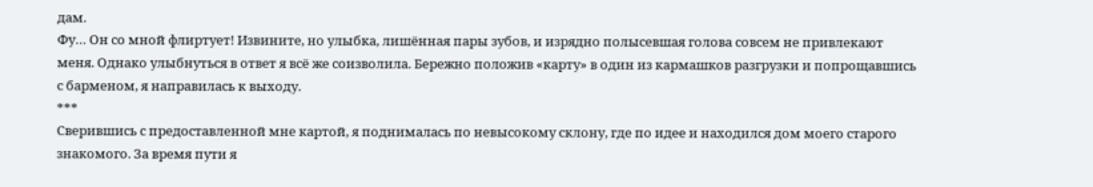дам.
Фу… Он со мной флиртует! Извините, но улыбка, лишённая пары зубов, и изрядно полысевшая голова совсем не привлекают меня. Однако улыбнуться в ответ я всё же соизволила. Бережно положив «карту» в один из кармашков разгрузки и попрощавшись с барменом, я направилась к выходу.
***
Сверившись с предоставленной мне картой, я поднималась по невысокому склону, где по идее и находился дом моего старого знакомого. За время пути я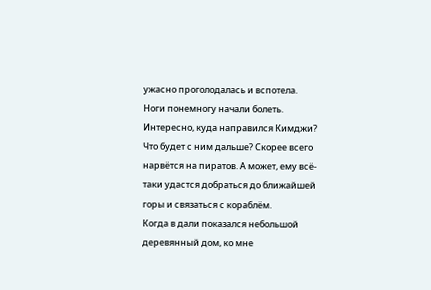ужасно проголодалась и вспотела. Ноги понемногу начали болеть. Интересно, куда направился Кимджи? Что будет с ним дальше? Скорее всего нарвётся на пиратов. А может, ему всё-таки удастся добраться до ближайшей горы и связаться с кораблём.
Когда в дали показался небольшой деревянный дом, ко мне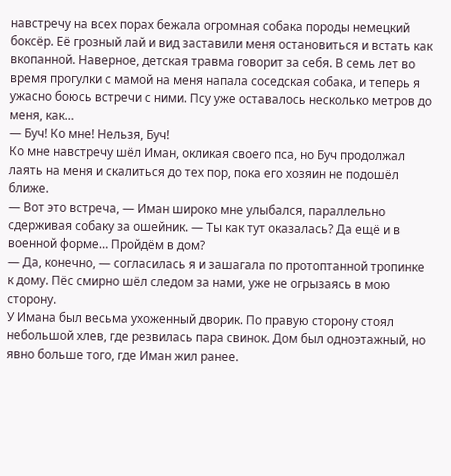навстречу на всех порах бежала огромная собака породы немецкий боксёр. Её грозный лай и вид заставили меня остановиться и встать как вкопанной. Наверное, детская травма говорит за себя. В семь лет во время прогулки с мамой на меня напала соседская собака, и теперь я ужасно боюсь встречи с ними. Псу уже оставалось несколько метров до меня, как…
— Буч! Ко мне! Нельзя, Буч!
Ко мне навстречу шёл Иман, окликая своего пса, но Буч продолжал лаять на меня и скалиться до тех пор, пока его хозяин не подошёл ближе.
— Вот это встреча, — Иман широко мне улыбался, параллельно сдерживая собаку за ошейник. — Ты как тут оказалась? Да ещё и в военной форме… Пройдём в дом?
— Да, конечно, — согласилась я и зашагала по протоптанной тропинке к дому. Пёс смирно шёл следом за нами, уже не огрызаясь в мою сторону.
У Имана был весьма ухоженный дворик. По правую сторону стоял небольшой хлев, где резвилась пара свинок. Дом был одноэтажный, но явно больше того, где Иман жил ранее.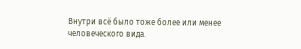Внутри всё было тоже более или менее человеческого вида.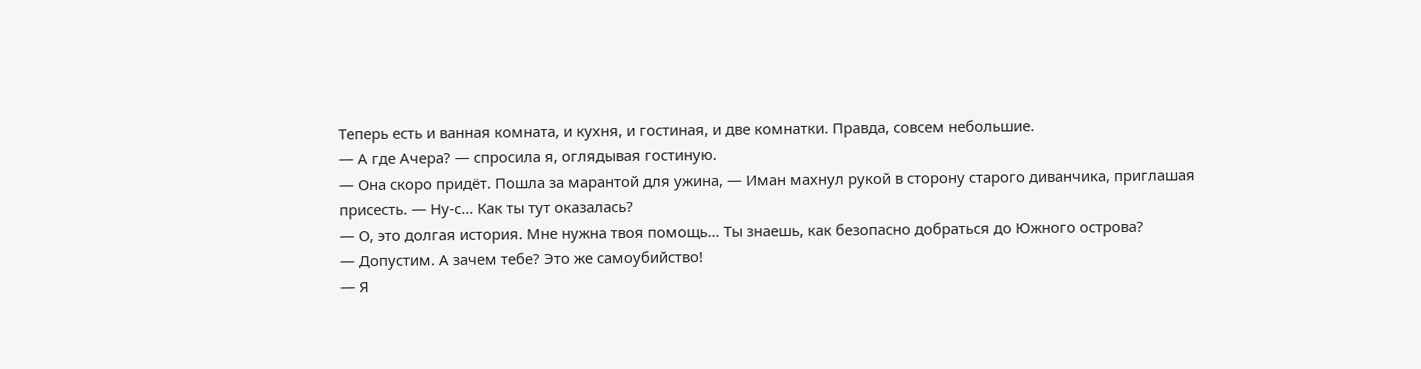Теперь есть и ванная комната, и кухня, и гостиная, и две комнатки. Правда, совсем небольшие.
— А где Ачера? — спросила я, оглядывая гостиную.
— Она скоро придёт. Пошла за марантой для ужина, — Иман махнул рукой в сторону старого диванчика, приглашая присесть. — Ну-с… Как ты тут оказалась?
— О, это долгая история. Мне нужна твоя помощь… Ты знаешь, как безопасно добраться до Южного острова?
— Допустим. А зачем тебе? Это же самоубийство!
— Я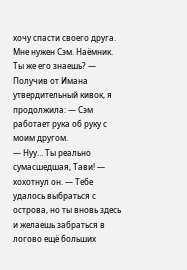хочу спасти своего друга. Мне нужен Сэм. Наёмник. Ты же его знаешь? — Получив от Имана утвердительный кивок, я продолжила: — Сэм работает рука об руку с моим другом.
— Нуу… Ты реально сумасшедшая, Тави! — хохотнул он. — Тебе удалось выбраться с острова, но ты вновь здесь и желаешь забраться в логово ещё больших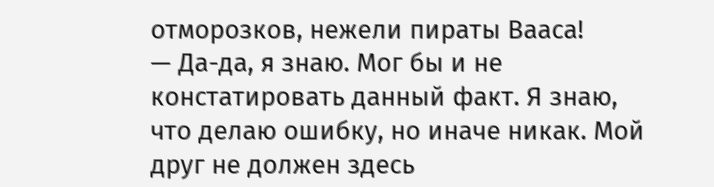отморозков, нежели пираты Вааса!
— Да-да, я знаю. Мог бы и не констатировать данный факт. Я знаю, что делаю ошибку, но иначе никак. Мой друг не должен здесь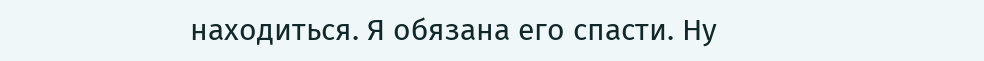находиться. Я обязана его спасти. Ну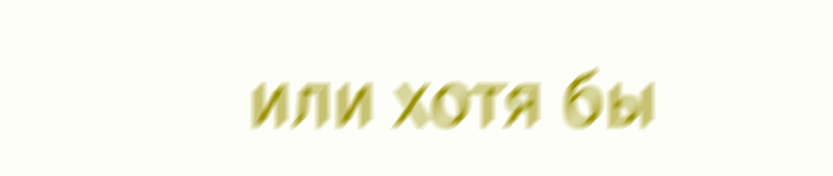или хотя бы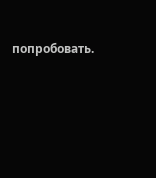попробовать.